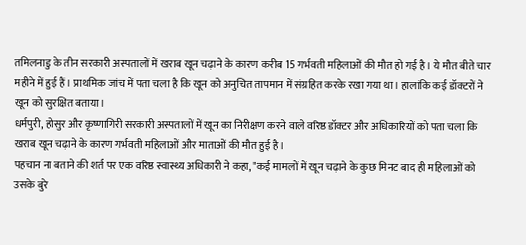तमिलनाडु के तीन सरकारी अस्पतालों में खराब खून चढ़ाने के कारण करीब 15 गर्भवती महिलाओं की मौत हो गई है। ये मौत बीते चार महीने में हुई हैं। प्राथमिक जांच में पता चला है कि खून को अनुचित तापमान में संग्रहित करके रखा गया था। हालांकि कई डॉक्टरों ने खून को सुरक्षित बताया।
धर्मपुरी, होसुर और कृष्णागिरी सरकारी अस्पतालों में खून का निरीक्षण करने वाले वरिष्ठ डॉक्टर और अधिकारियों को पता चला कि खराब खून चढ़ाने के कारण गर्भवती महिलाओं और माताओं की मौत हुई है।
पहचान ना बताने की शर्त पर एक वरिष्ठ स्वास्थ्य अधिकारी ने कहा, "कई मामलों में खून चढ़ाने के कुछ मिनट बाद ही महिलाओं को उसके बुरे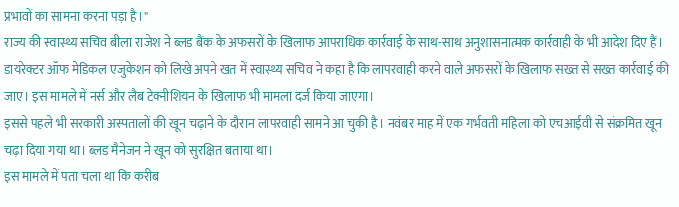प्रभावों का सामना करना पड़ा है।"
राज्य की स्वास्थ्य सचिव बीला राजेश ने ब्लड बैंक के अफसरों के खिलाफ आपराधिक कार्रवाई के साथ-साथ अनुशासनात्मक कार्रवाही के भी आदेश दिए हैं।
डायरेक्टर ऑफ मेडिकल एजुकेशन को लिखे अपने खत में स्वास्थ्य सचिव ने कहा है कि लापरवाही करने वाले अफसरों के खिलाफ सख्त से सख्त कार्रवाई की जाए। इस मामले में नर्स और लैब टेक्नीशियन के खिलाफ भी मामला दर्ज किया जाएगा।
इससे पहले भी सरकारी अस्पतालों की खून चढ़ाने के दौरान लापरवाही सामने आ चुकी है। नवंबर माह में एक गर्भवती महिला को एचआईवी से संक्रमित खून चढ़ा दिया गया था। ब्लड मैनेजन ने खून को सुरक्षित बताया था।
इस मामले में पता चला था कि करीब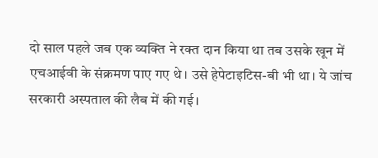दो साल पहले जब एक व्यक्ति ने रक्त दान किया था तब उसके खून में एचआईवी के संक्रमण पाए गए थे। उसे हेपेटाइटिस-बी भी था। ये जांच सरकारी अस्पताल की लैब में की गई।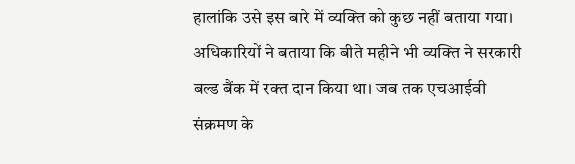हालांकि उसे इस बारे में व्यक्ति को कुछ नहीं बताया गया।
अधिकारियों ने बताया कि बीते महीने भी व्यक्ति ने सरकारी बल्ड बैंक में रक्त दान किया था। जब तक एचआईवी संक्रमण के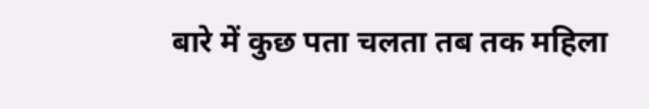बारे में कुछ पता चलता तब तक महिला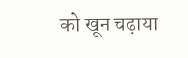को खून चढ़ाया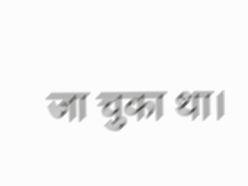जा चुका था।